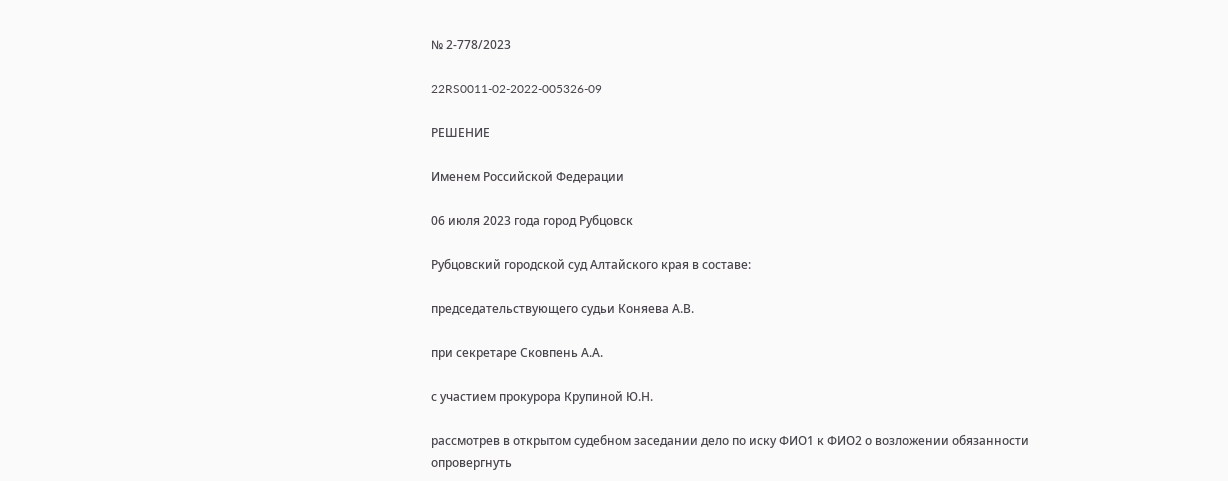№ 2-778/2023

22RS0011-02-2022-005326-09

РЕШЕНИЕ

Именем Российской Федерации

06 июля 2023 года город Рубцовск

Рубцовский городской суд Алтайского края в составе:

председательствующего судьи Коняева А.В.

при секретаре Сковпень А.А.

с участием прокурора Крупиной Ю.Н.

рассмотрев в открытом судебном заседании дело по иску ФИО1 к ФИО2 о возложении обязанности опровергнуть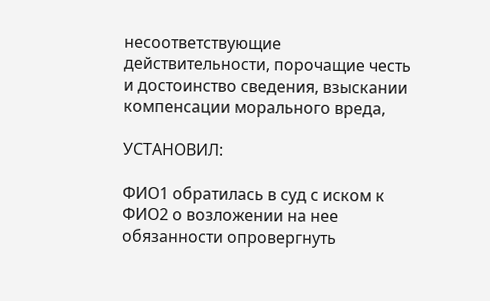несоответствующие действительности, порочащие честь и достоинство сведения, взыскании компенсации морального вреда,

УСТАНОВИЛ:

ФИО1 обратилась в суд с иском к ФИО2 о возложении на нее обязанности опровергнуть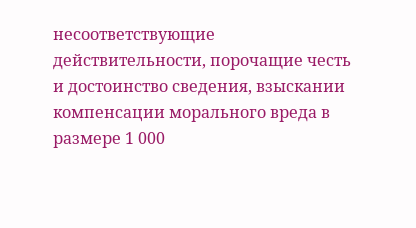несоответствующие действительности, порочащие честь и достоинство сведения, взыскании компенсации морального вреда в размере 1 000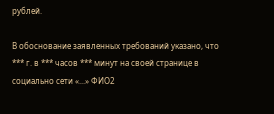рублей.

В обоснование заявленных требований указано, что *** г. в *** часов *** минут на своей странице в социально сети «...» ФИО2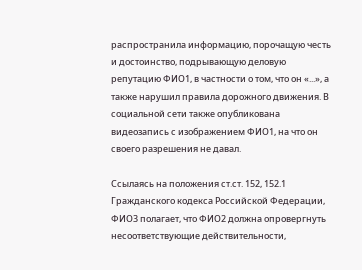распространила информацию, порочащую честь и достоинство, подрывающую деловую репутацию ФИО1, в частности о том, что он «...», а также нарушил правила дорожного движения. В социальной сети также опубликована видеозапись с изображением ФИО1, на что он своего разрешения не давал.

Ссылаясь на положения ст.ст. 152, 152.1 Гражданского кодекса Российской Федерации, ФИО3 полагает, что ФИО2 должна опровергнуть несоответствующие действительности,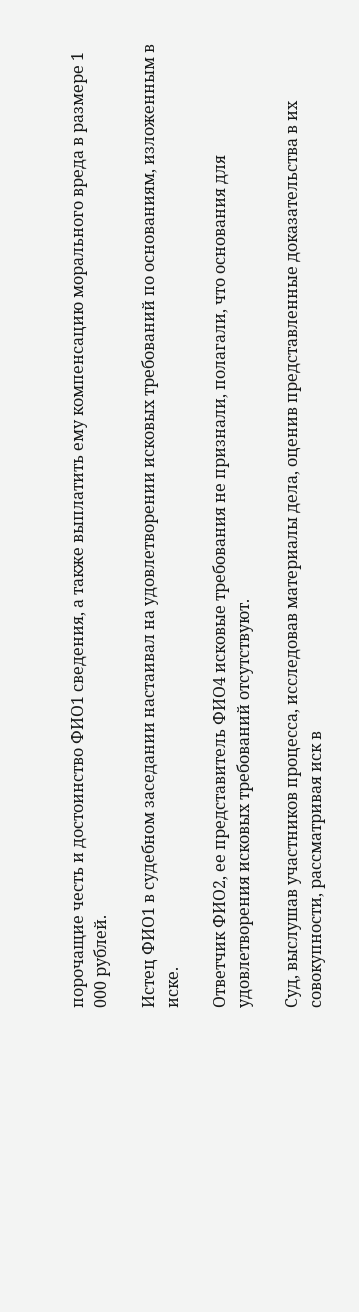порочащие честь и достоинство ФИО1 сведения, а также выплатить ему компенсацию морального вреда в размере 1 000 рублей.

Истец ФИО1 в судебном заседании настаивал на удовлетворении исковых требований по основаниям, изложенным в иске.

Ответчик ФИО2, ее представитель ФИО4 исковые требования не признали, полагали, что основания для удовлетворения исковых требований отсутствуют.

Суд, выслушав участников процесса, исследовав материалы дела, оценив представленные доказательства в их совокупности, рассматривая иск в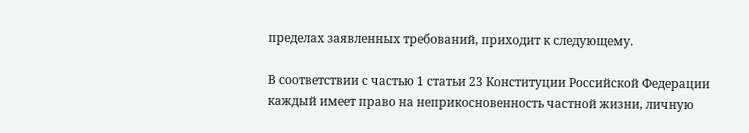пределах заявленных требований, приходит к следующему.

В соответствии с частью 1 статьи 23 Конституции Российской Федерации каждый имеет право на неприкосновенность частной жизни, личную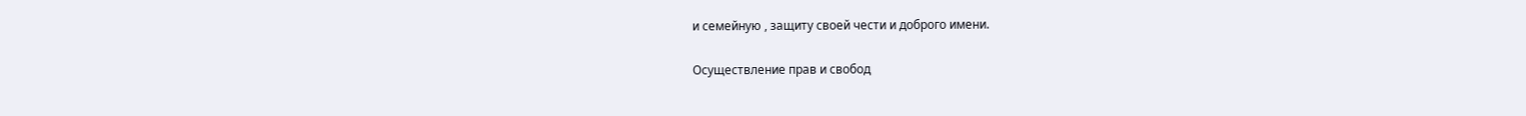и семейную , защиту своей чести и доброго имени.

Осуществление прав и свобод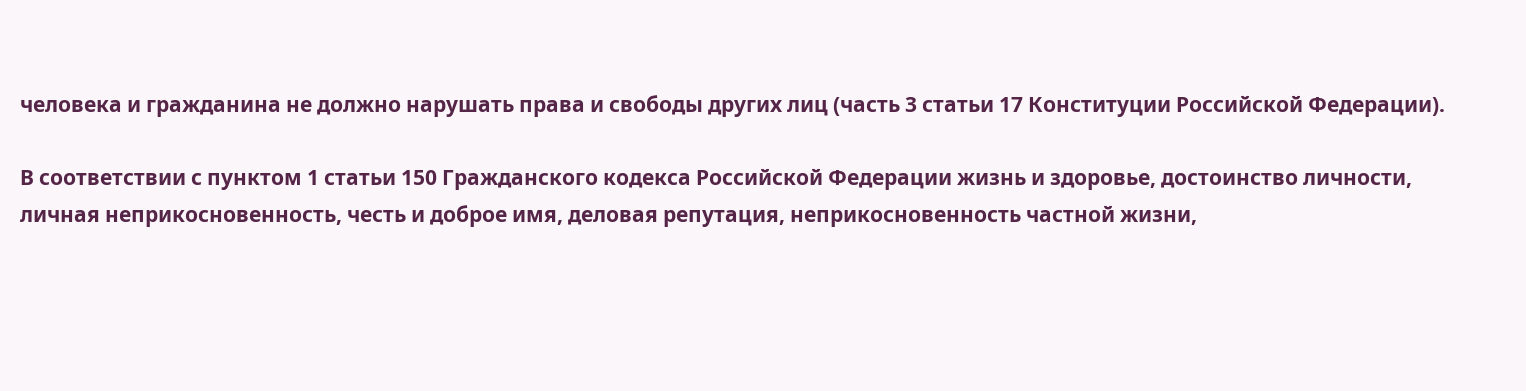человека и гражданина не должно нарушать права и свободы других лиц (часть 3 статьи 17 Конституции Российской Федерации).

В соответствии с пунктом 1 статьи 150 Гражданского кодекса Российской Федерации жизнь и здоровье, достоинство личности, личная неприкосновенность, честь и доброе имя, деловая репутация, неприкосновенность частной жизни,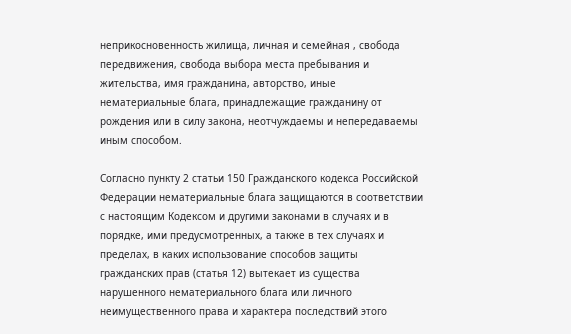неприкосновенность жилища, личная и семейная , свобода передвижения, свобода выбора места пребывания и жительства, имя гражданина, авторство, иные нематериальные блага, принадлежащие гражданину от рождения или в силу закона, неотчуждаемы и непередаваемы иным способом.

Согласно пункту 2 статьи 150 Гражданского кодекса Российской Федерации нематериальные блага защищаются в соответствии с настоящим Кодексом и другими законами в случаях и в порядке, ими предусмотренных, а также в тех случаях и пределах, в каких использование способов защиты гражданских прав (статья 12) вытекает из существа нарушенного нематериального блага или личного неимущественного права и характера последствий этого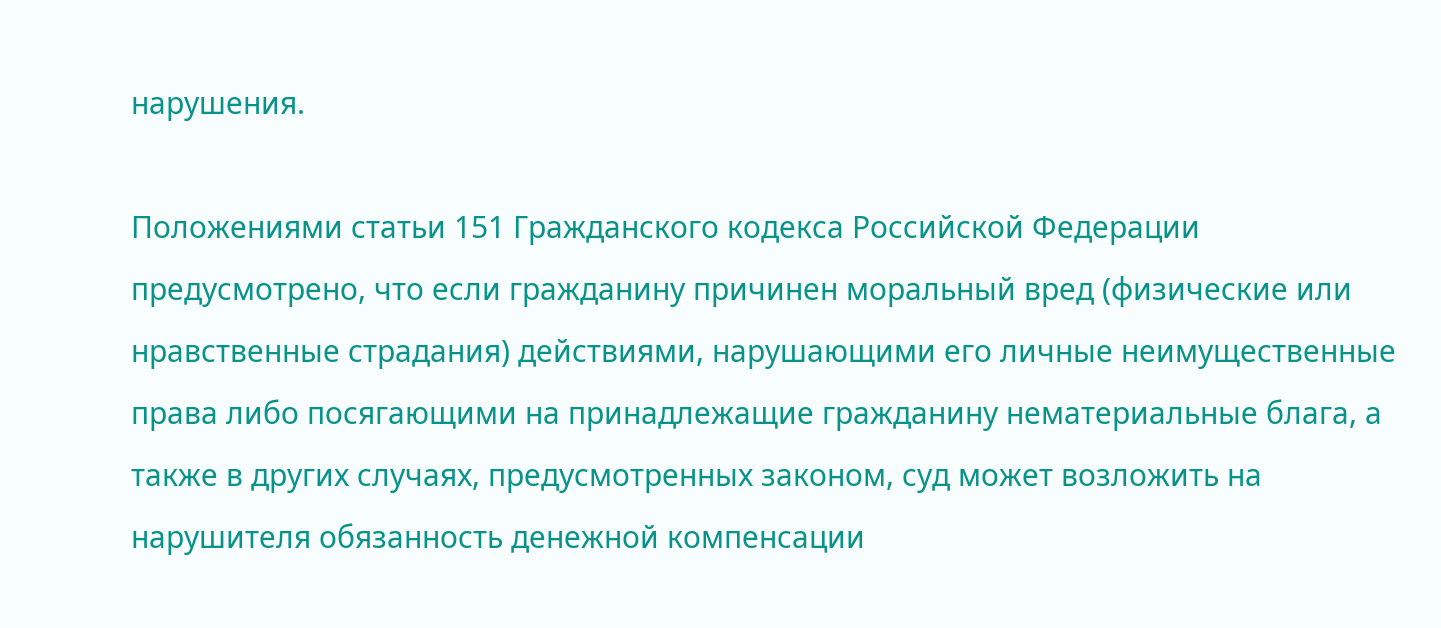нарушения.

Положениями статьи 151 Гражданского кодекса Российской Федерации предусмотрено, что если гражданину причинен моральный вред (физические или нравственные страдания) действиями, нарушающими его личные неимущественные права либо посягающими на принадлежащие гражданину нематериальные блага, а также в других случаях, предусмотренных законом, суд может возложить на нарушителя обязанность денежной компенсации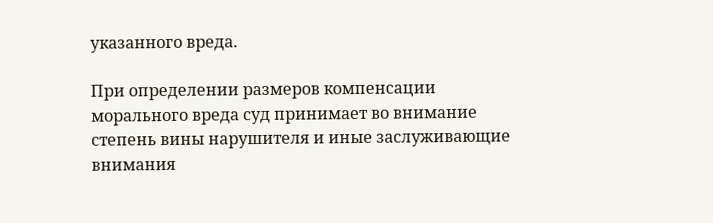указанного вреда.

При определении размеров компенсации морального вреда суд принимает во внимание степень вины нарушителя и иные заслуживающие внимания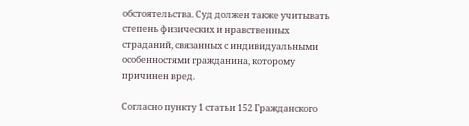обстоятельства. Суд должен также учитывать степень физических и нравственных страданий, связанных с индивидуальными особенностями гражданина, которому причинен вред.

Согласно пункту 1 статьи 152 Гражданского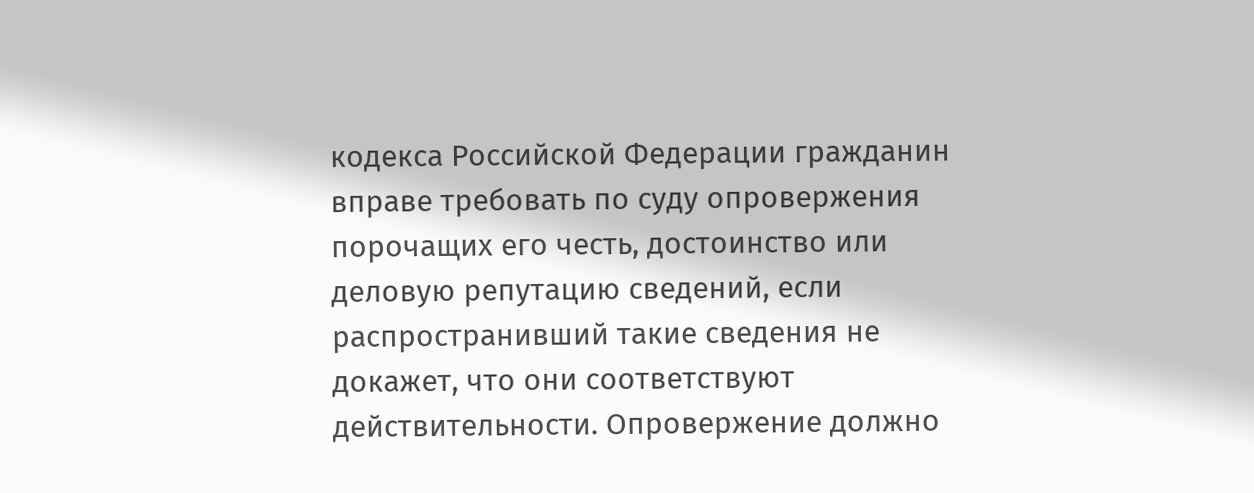кодекса Российской Федерации гражданин вправе требовать по суду опровержения порочащих его честь, достоинство или деловую репутацию сведений, если распространивший такие сведения не докажет, что они соответствуют действительности. Опровержение должно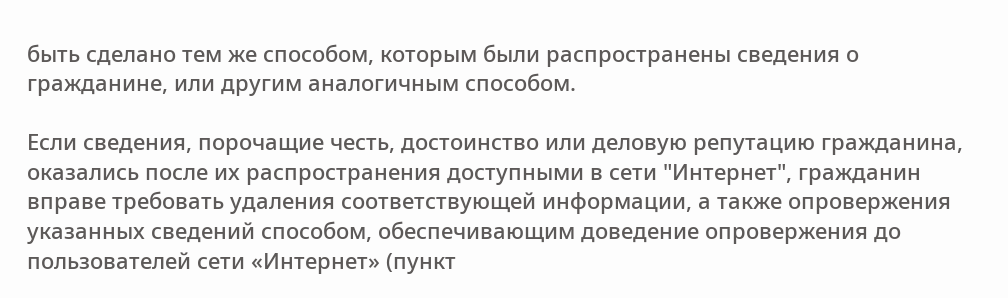быть сделано тем же способом, которым были распространены сведения о гражданине, или другим аналогичным способом.

Если сведения, порочащие честь, достоинство или деловую репутацию гражданина, оказались после их распространения доступными в сети "Интернет", гражданин вправе требовать удаления соответствующей информации, а также опровержения указанных сведений способом, обеспечивающим доведение опровержения до пользователей сети «Интернет» (пункт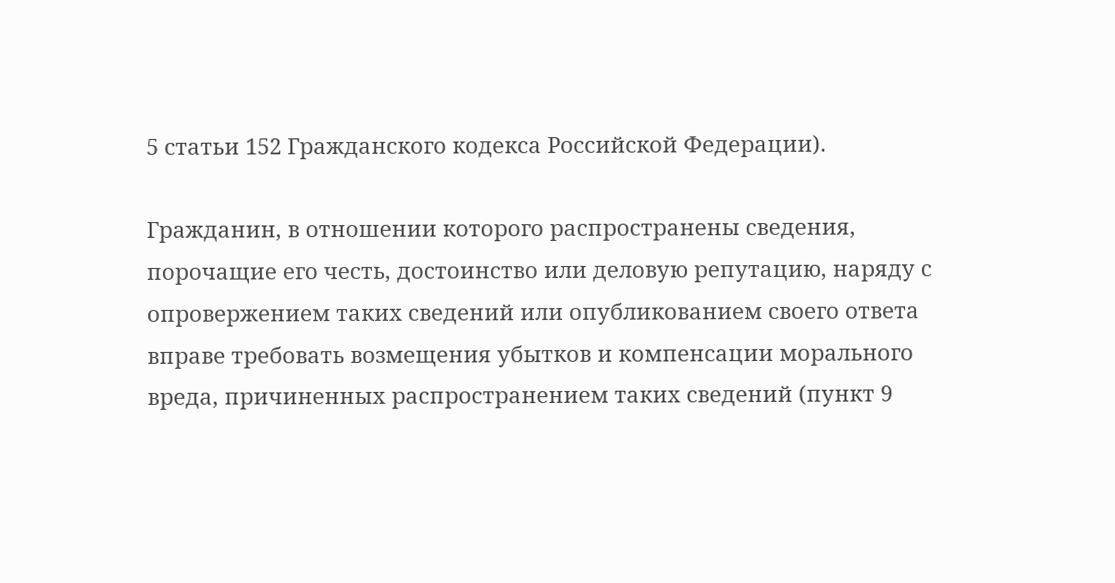5 статьи 152 Гражданского кодекса Российской Федерации).

Гражданин, в отношении которого распространены сведения, порочащие его честь, достоинство или деловую репутацию, наряду с опровержением таких сведений или опубликованием своего ответа вправе требовать возмещения убытков и компенсации морального вреда, причиненных распространением таких сведений (пункт 9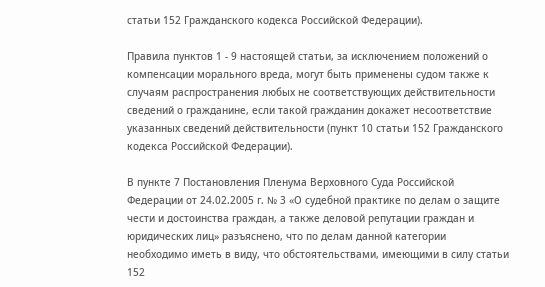статьи 152 Гражданского кодекса Российской Федерации).

Правила пунктов 1 - 9 настоящей статьи, за исключением положений о компенсации морального вреда, могут быть применены судом также к случаям распространения любых не соответствующих действительности сведений о гражданине, если такой гражданин докажет несоответствие указанных сведений действительности (пункт 10 статьи 152 Гражданского кодекса Российской Федерации).

В пункте 7 Постановления Пленума Верховного Суда Российской Федерации от 24.02.2005 г. № 3 «О судебной практике по делам о защите чести и достоинства граждан, а также деловой репутации граждан и юридических лиц» разъяснено, что по делам данной категории необходимо иметь в виду, что обстоятельствами, имеющими в силу статьи 152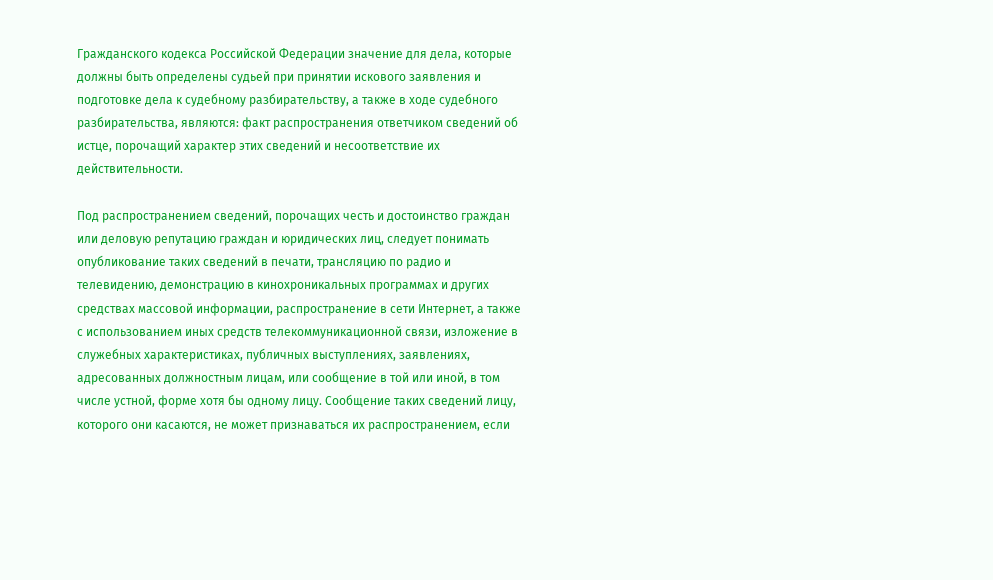Гражданского кодекса Российской Федерации значение для дела, которые должны быть определены судьей при принятии искового заявления и подготовке дела к судебному разбирательству, а также в ходе судебного разбирательства, являются: факт распространения ответчиком сведений об истце, порочащий характер этих сведений и несоответствие их действительности.

Под распространением сведений, порочащих честь и достоинство граждан или деловую репутацию граждан и юридических лиц, следует понимать опубликование таких сведений в печати, трансляцию по радио и телевидению, демонстрацию в кинохроникальных программах и других средствах массовой информации, распространение в сети Интернет, а также с использованием иных средств телекоммуникационной связи, изложение в служебных характеристиках, публичных выступлениях, заявлениях, адресованных должностным лицам, или сообщение в той или иной, в том числе устной, форме хотя бы одному лицу. Сообщение таких сведений лицу, которого они касаются, не может признаваться их распространением, если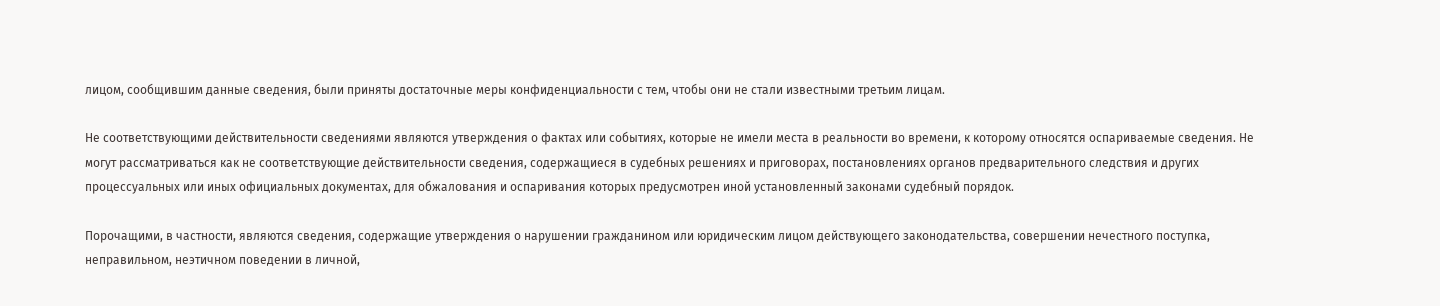лицом, сообщившим данные сведения, были приняты достаточные меры конфиденциальности с тем, чтобы они не стали известными третьим лицам.

Не соответствующими действительности сведениями являются утверждения о фактах или событиях, которые не имели места в реальности во времени, к которому относятся оспариваемые сведения. Не могут рассматриваться как не соответствующие действительности сведения, содержащиеся в судебных решениях и приговорах, постановлениях органов предварительного следствия и других процессуальных или иных официальных документах, для обжалования и оспаривания которых предусмотрен иной установленный законами судебный порядок.

Порочащими, в частности, являются сведения, содержащие утверждения о нарушении гражданином или юридическим лицом действующего законодательства, совершении нечестного поступка, неправильном, неэтичном поведении в личной,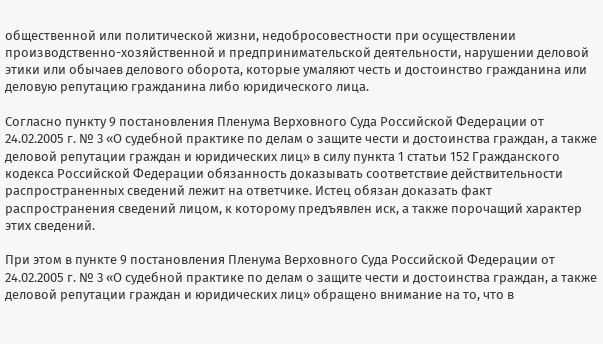общественной или политической жизни, недобросовестности при осуществлении производственно-хозяйственной и предпринимательской деятельности, нарушении деловой этики или обычаев делового оборота, которые умаляют честь и достоинство гражданина или деловую репутацию гражданина либо юридического лица.

Согласно пункту 9 постановления Пленума Верховного Суда Российской Федерации от 24.02.2005 г. № 3 «О судебной практике по делам о защите чести и достоинства граждан, а также деловой репутации граждан и юридических лиц» в силу пункта 1 статьи 152 Гражданского кодекса Российской Федерации обязанность доказывать соответствие действительности распространенных сведений лежит на ответчике. Истец обязан доказать факт распространения сведений лицом, к которому предъявлен иск, а также порочащий характер этих сведений.

При этом в пункте 9 постановления Пленума Верховного Суда Российской Федерации от 24.02.2005 г. № 3 «О судебной практике по делам о защите чести и достоинства граждан, а также деловой репутации граждан и юридических лиц» обращено внимание на то, что в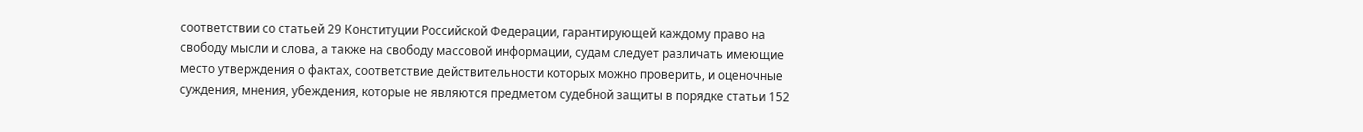соответствии со статьей 29 Конституции Российской Федерации, гарантирующей каждому право на свободу мысли и слова, а также на свободу массовой информации, судам следует различать имеющие место утверждения о фактах, соответствие действительности которых можно проверить, и оценочные суждения, мнения, убеждения, которые не являются предметом судебной защиты в порядке статьи 152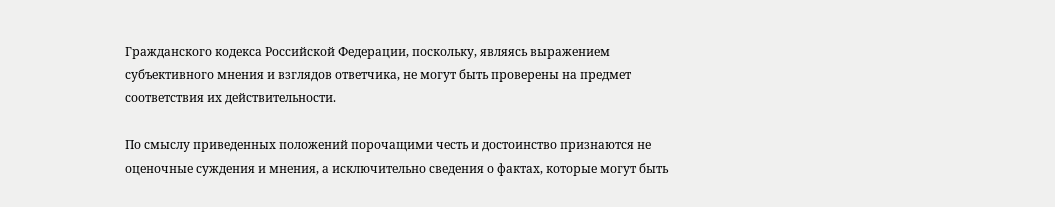Гражданского кодекса Российской Федерации, поскольку, являясь выражением субъективного мнения и взглядов ответчика, не могут быть проверены на предмет соответствия их действительности.

По смыслу приведенных положений порочащими честь и достоинство признаются не оценочные суждения и мнения, а исключительно сведения о фактах, которые могут быть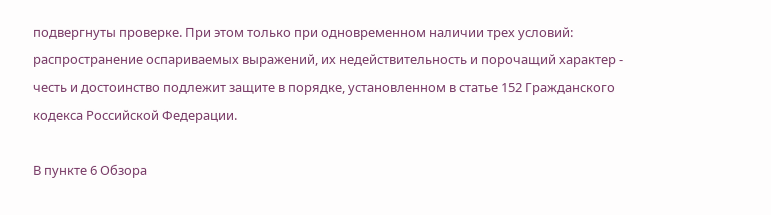подвергнуты проверке. При этом только при одновременном наличии трех условий: распространение оспариваемых выражений, их недействительность и порочащий характер - честь и достоинство подлежит защите в порядке, установленном в статье 152 Гражданского кодекса Российской Федерации.

В пункте 6 Обзора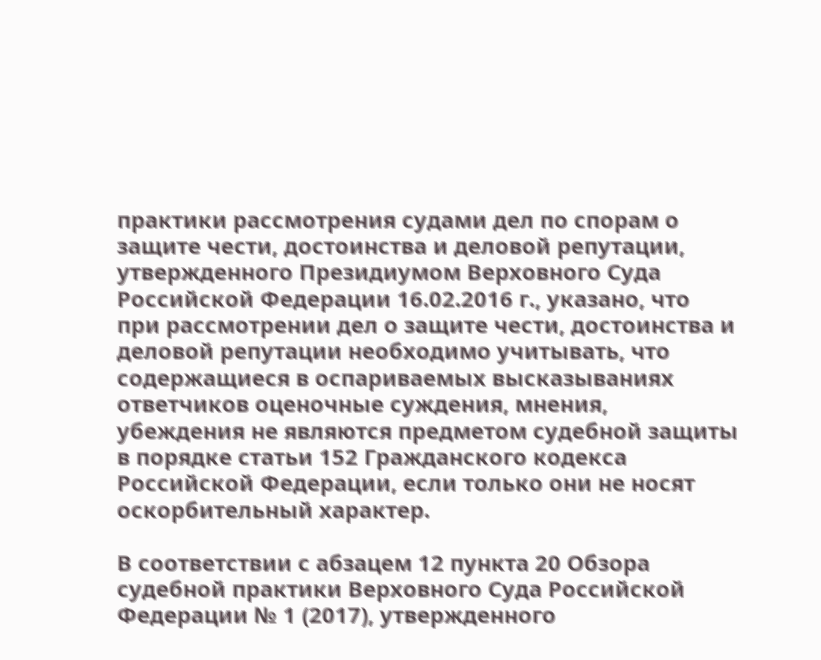практики рассмотрения судами дел по спорам о защите чести, достоинства и деловой репутации, утвержденного Президиумом Верховного Суда Российской Федерации 16.02.2016 г., указано, что при рассмотрении дел о защите чести, достоинства и деловой репутации необходимо учитывать, что содержащиеся в оспариваемых высказываниях ответчиков оценочные суждения, мнения, убеждения не являются предметом судебной защиты в порядке статьи 152 Гражданского кодекса Российской Федерации, если только они не носят оскорбительный характер.

В соответствии с абзацем 12 пункта 20 Обзора судебной практики Верховного Суда Российской Федерации № 1 (2017), утвержденного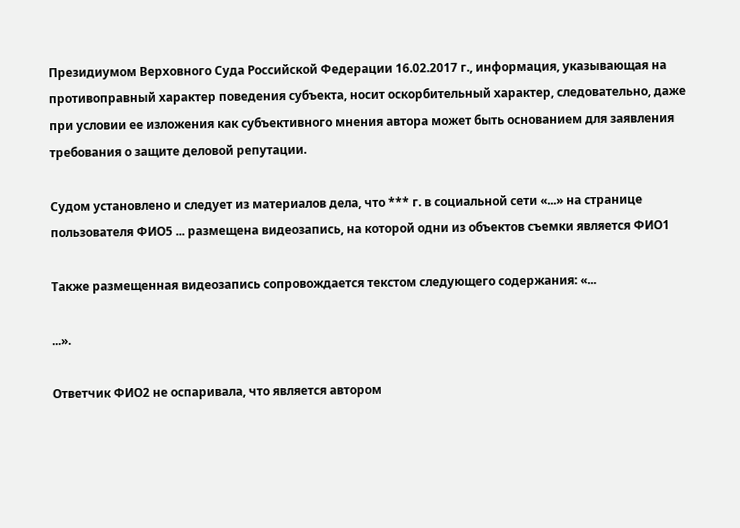Президиумом Верховного Суда Российской Федерации 16.02.2017 г., информация, указывающая на противоправный характер поведения субъекта, носит оскорбительный характер, следовательно, даже при условии ее изложения как субъективного мнения автора может быть основанием для заявления требования о защите деловой репутации.

Судом установлено и следует из материалов дела, что *** г. в социальной сети «...» на странице пользователя ФИО5 ... размещена видеозапись, на которой одни из объектов съемки является ФИО1

Также размещенная видеозапись сопровождается текстом следующего содержания: «...

...».

Ответчик ФИО2 не оспаривала, что является автором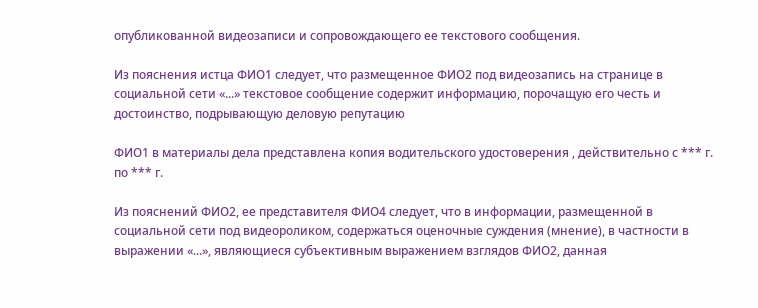опубликованной видеозаписи и сопровождающего ее текстового сообщения.

Из пояснения истца ФИО1 следует, что размещенное ФИО2 под видеозапись на странице в социальной сети «...» текстовое сообщение содержит информацию, порочащую его честь и достоинство, подрывающую деловую репутацию

ФИО1 в материалы дела представлена копия водительского удостоверения , действительно с *** г. по *** г.

Из пояснений ФИО2, ее представителя ФИО4 следует, что в информации, размещенной в социальной сети под видеороликом, содержаться оценочные суждения (мнение), в частности в выражении «...», являющиеся субъективным выражением взглядов ФИО2, данная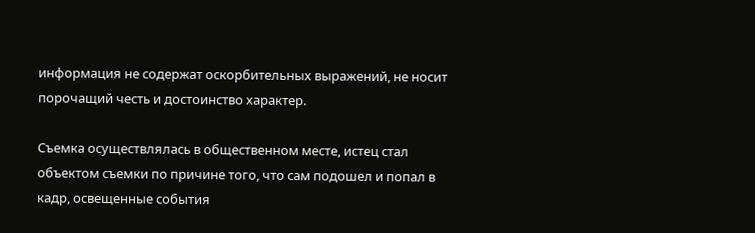информация не содержат оскорбительных выражений, не носит порочащий честь и достоинство характер.

Съемка осуществлялась в общественном месте, истец стал объектом съемки по причине того, что сам подошел и попал в кадр, освещенные события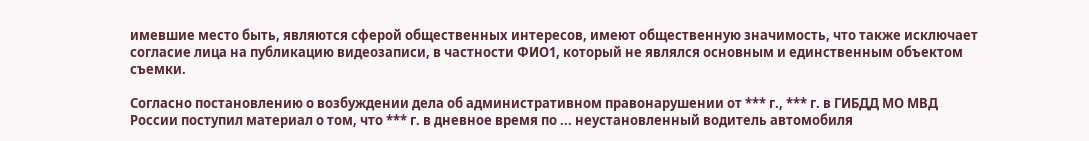имевшие место быть, являются сферой общественных интересов, имеют общественную значимость, что также исключает согласие лица на публикацию видеозаписи, в частности ФИО1, который не являлся основным и единственным объектом съемки.

Согласно постановлению о возбуждении дела об административном правонарушении от *** г., *** г. в ГИБДД МО МВД России поступил материал о том, что *** г. в дневное время по ... неустановленный водитель автомобиля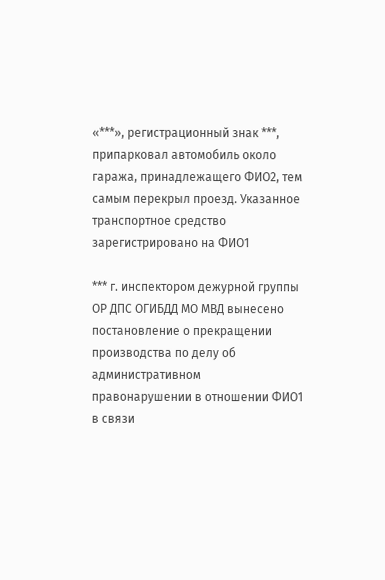«***», регистрационный знак ***, припарковал автомобиль около гаража, принадлежащего ФИО2, тем самым перекрыл проезд. Указанное транспортное средство зарегистрировано на ФИО1

*** г. инспектором дежурной группы ОР ДПС ОГИБДД МО МВД вынесено постановление о прекращении производства по делу об административном правонарушении в отношении ФИО1 в связи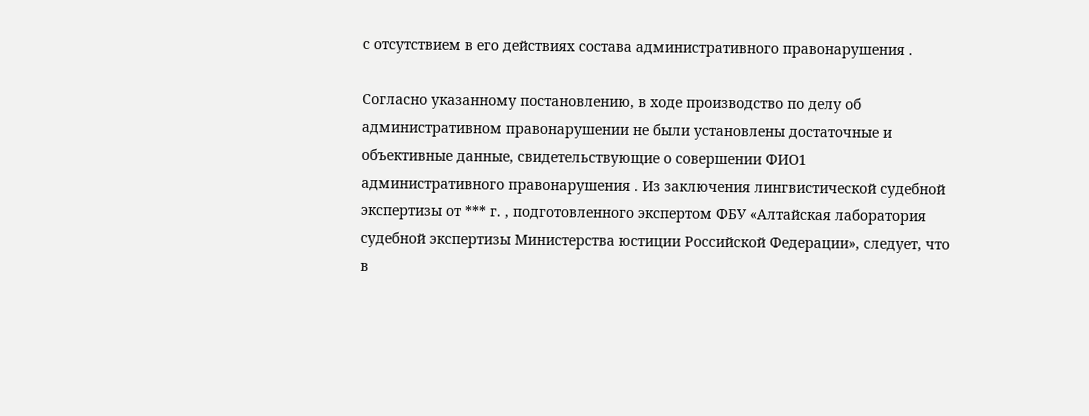с отсутствием в его действиях состава административного правонарушения .

Согласно указанному постановлению, в ходе производство по делу об административном правонарушении не были установлены достаточные и объективные данные, свидетельствующие о совершении ФИО1 административного правонарушения . Из заключения лингвистической судебной экспертизы от *** г. , подготовленного экспертом ФБУ «Алтайская лаборатория судебной экспертизы Министерства юстиции Российской Федерации», следует, что в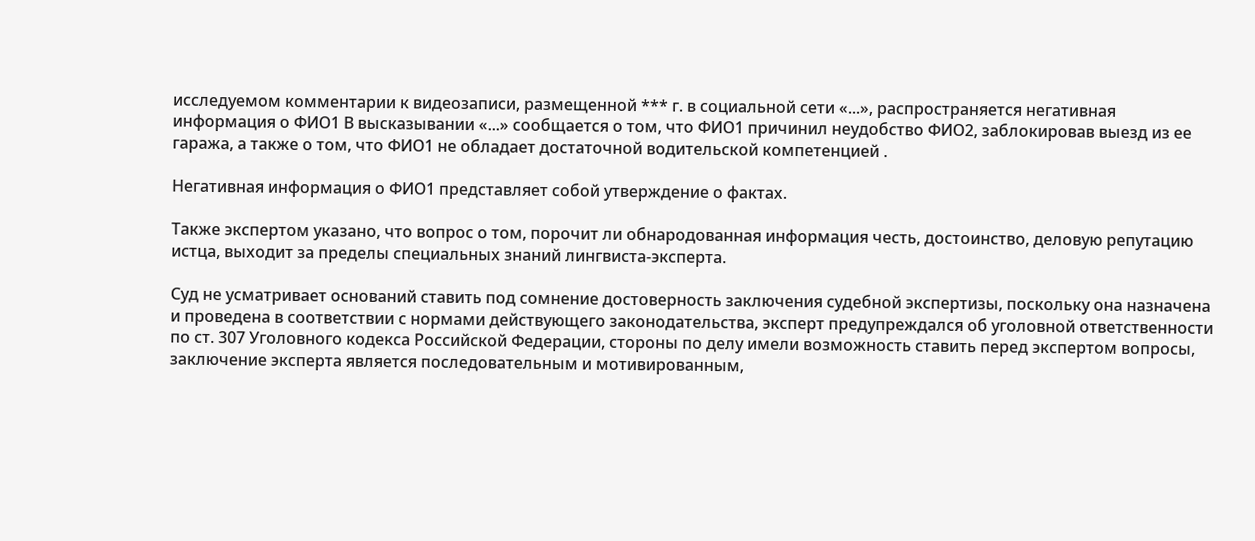исследуемом комментарии к видеозаписи, размещенной *** г. в социальной сети «...», распространяется негативная информация о ФИО1 В высказывании «...» сообщается о том, что ФИО1 причинил неудобство ФИО2, заблокировав выезд из ее гаража, а также о том, что ФИО1 не обладает достаточной водительской компетенцией .

Негативная информация о ФИО1 представляет собой утверждение о фактах.

Также экспертом указано, что вопрос о том, порочит ли обнародованная информация честь, достоинство, деловую репутацию истца, выходит за пределы специальных знаний лингвиста-эксперта.

Суд не усматривает оснований ставить под сомнение достоверность заключения судебной экспертизы, поскольку она назначена и проведена в соответствии с нормами действующего законодательства, эксперт предупреждался об уголовной ответственности по ст. 307 Уголовного кодекса Российской Федерации, стороны по делу имели возможность ставить перед экспертом вопросы, заключение эксперта является последовательным и мотивированным,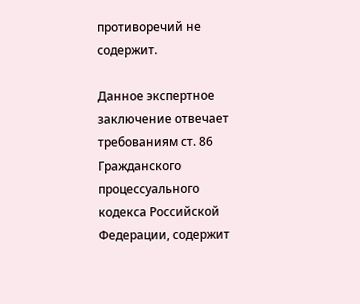противоречий не содержит.

Данное экспертное заключение отвечает требованиям ст. 86 Гражданского процессуального кодекса Российской Федерации, содержит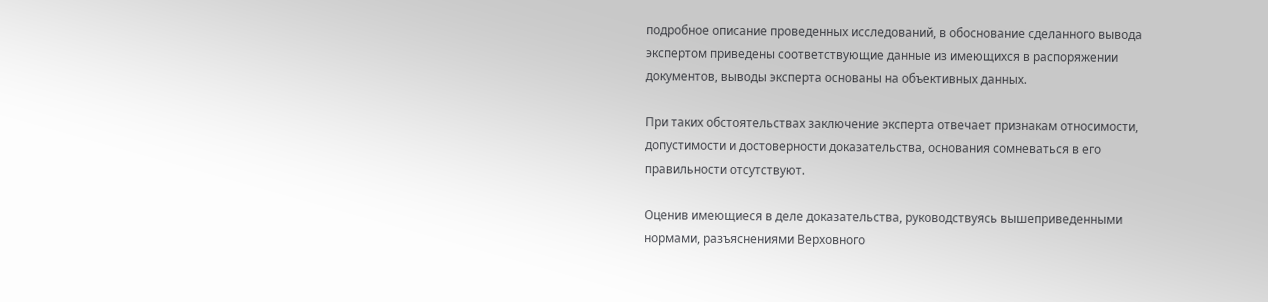подробное описание проведенных исследований, в обоснование сделанного вывода экспертом приведены соответствующие данные из имеющихся в распоряжении документов, выводы эксперта основаны на объективных данных.

При таких обстоятельствах заключение эксперта отвечает признакам относимости, допустимости и достоверности доказательства, основания сомневаться в его правильности отсутствуют.

Оценив имеющиеся в деле доказательства, руководствуясь вышеприведенными нормами, разъяснениями Верховного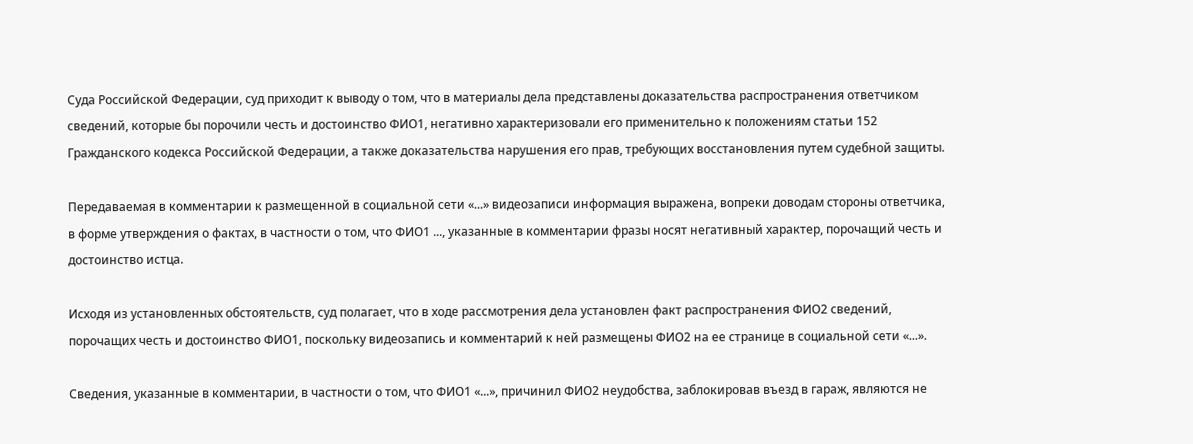Суда Российской Федерации, суд приходит к выводу о том, что в материалы дела представлены доказательства распространения ответчиком сведений, которые бы порочили честь и достоинство ФИО1, негативно характеризовали его применительно к положениям статьи 152 Гражданского кодекса Российской Федерации, а также доказательства нарушения его прав, требующих восстановления путем судебной защиты.

Передаваемая в комментарии к размещенной в социальной сети «...» видеозаписи информация выражена, вопреки доводам стороны ответчика, в форме утверждения о фактах, в частности о том, что ФИО1 ..., указанные в комментарии фразы носят негативный характер, порочащий честь и достоинство истца.

Исходя из установленных обстоятельств, суд полагает, что в ходе рассмотрения дела установлен факт распространения ФИО2 сведений, порочащих честь и достоинство ФИО1, поскольку видеозапись и комментарий к ней размещены ФИО2 на ее странице в социальной сети «...».

Сведения, указанные в комментарии, в частности о том, что ФИО1 «...», причинил ФИО2 неудобства, заблокировав въезд в гараж, являются не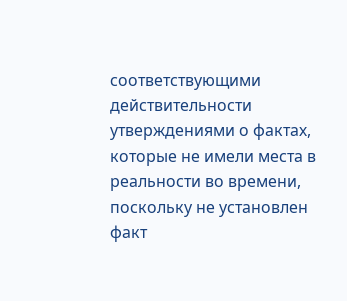соответствующими действительности утверждениями о фактах, которые не имели места в реальности во времени, поскольку не установлен факт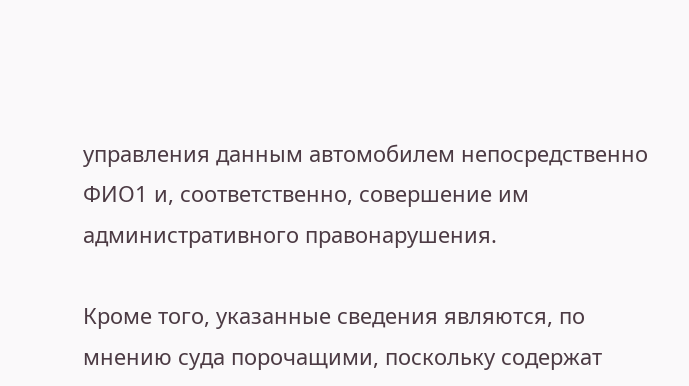управления данным автомобилем непосредственно ФИО1 и, соответственно, совершение им административного правонарушения.

Кроме того, указанные сведения являются, по мнению суда порочащими, поскольку содержат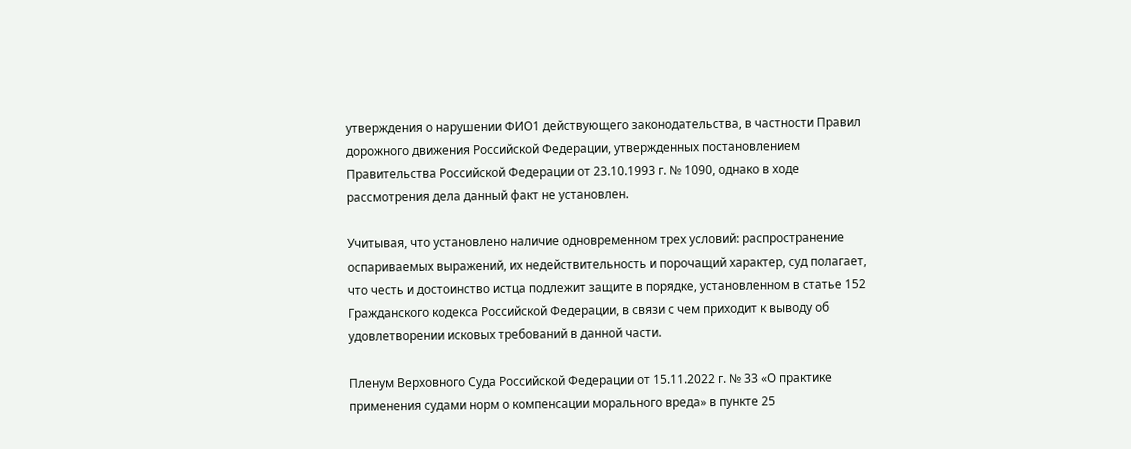утверждения о нарушении ФИО1 действующего законодательства, в частности Правил дорожного движения Российской Федерации, утвержденных постановлением Правительства Российской Федерации от 23.10.1993 г. № 1090, однако в ходе рассмотрения дела данный факт не установлен.

Учитывая, что установлено наличие одновременном трех условий: распространение оспариваемых выражений, их недействительность и порочащий характер, суд полагает, что честь и достоинство истца подлежит защите в порядке, установленном в статье 152 Гражданского кодекса Российской Федерации, в связи с чем приходит к выводу об удовлетворении исковых требований в данной части.

Пленум Верховного Суда Российской Федерации от 15.11.2022 г. № 33 «О практике применения судами норм о компенсации морального вреда» в пункте 25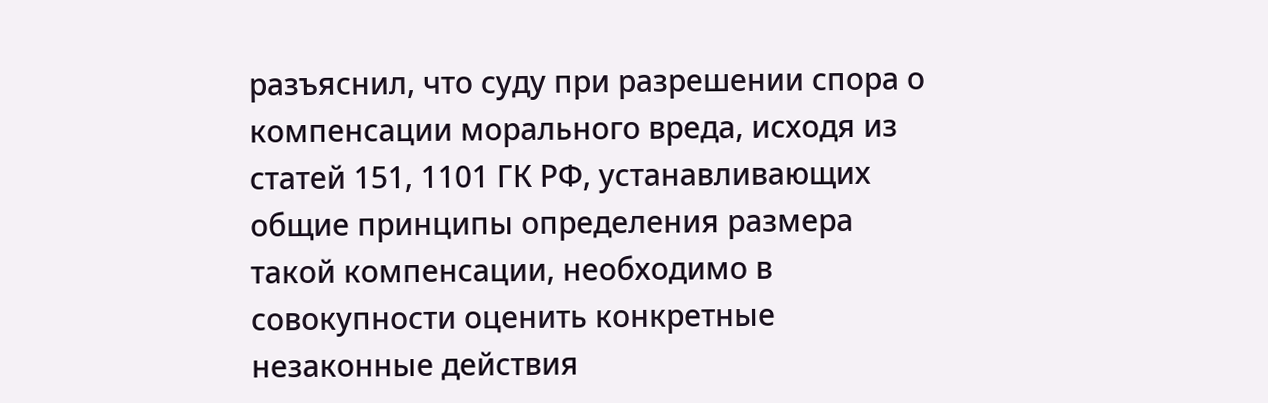разъяснил, что суду при разрешении спора о компенсации морального вреда, исходя из статей 151, 1101 ГК РФ, устанавливающих общие принципы определения размера такой компенсации, необходимо в совокупности оценить конкретные незаконные действия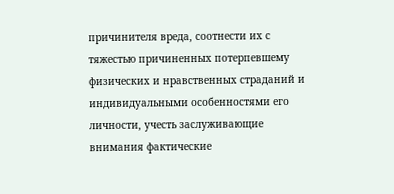причинителя вреда, соотнести их с тяжестью причиненных потерпевшему физических и нравственных страданий и индивидуальными особенностями его личности, учесть заслуживающие внимания фактические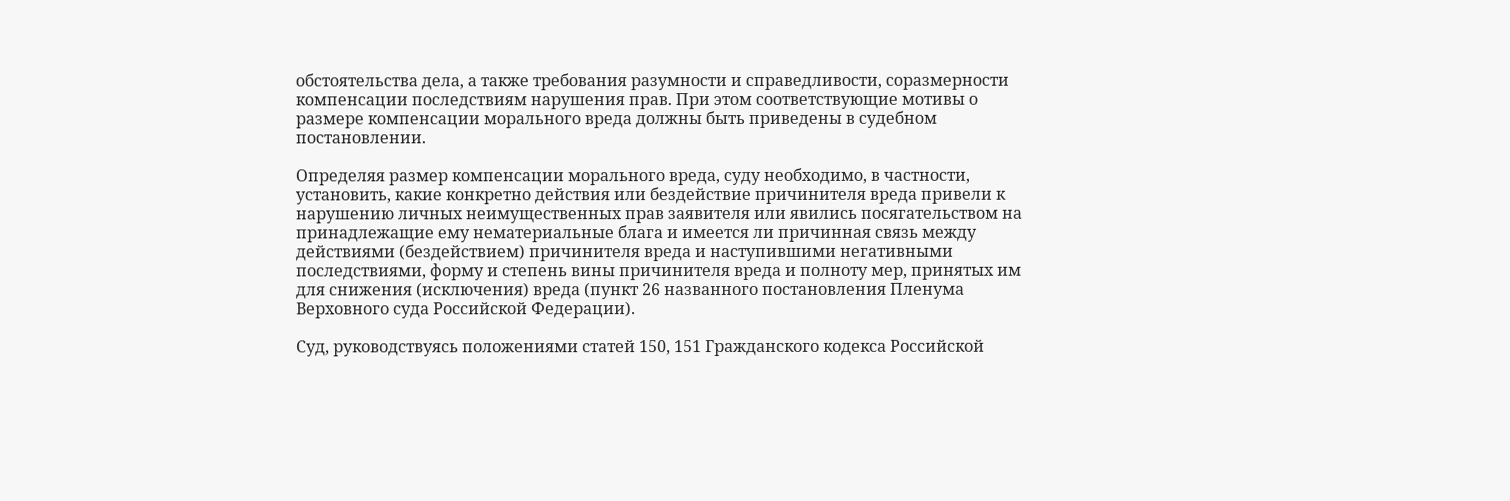обстоятельства дела, а также требования разумности и справедливости, соразмерности компенсации последствиям нарушения прав. При этом соответствующие мотивы о размере компенсации морального вреда должны быть приведены в судебном постановлении.

Определяя размер компенсации морального вреда, суду необходимо, в частности, установить, какие конкретно действия или бездействие причинителя вреда привели к нарушению личных неимущественных прав заявителя или явились посягательством на принадлежащие ему нематериальные блага и имеется ли причинная связь между действиями (бездействием) причинителя вреда и наступившими негативными последствиями, форму и степень вины причинителя вреда и полноту мер, принятых им для снижения (исключения) вреда (пункт 26 названного постановления Пленума Верховного суда Российской Федерации).

Суд, руководствуясь положениями статей 150, 151 Гражданского кодекса Российской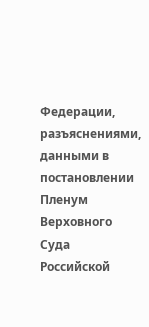Федерации, разъяснениями, данными в постановлении Пленум Верховного Суда Российской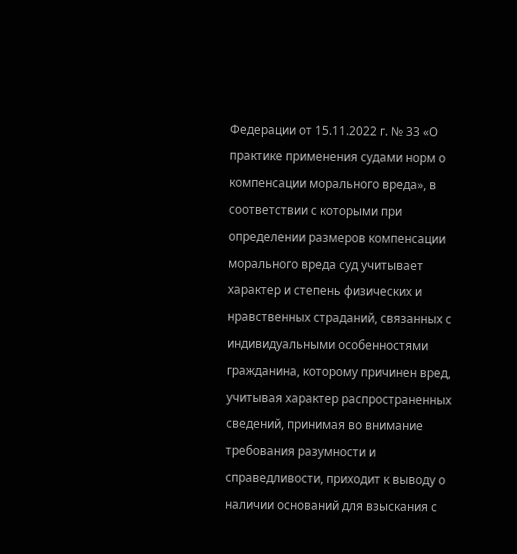Федерации от 15.11.2022 г. № 33 «О практике применения судами норм о компенсации морального вреда», в соответствии с которыми при определении размеров компенсации морального вреда суд учитывает характер и степень физических и нравственных страданий, связанных с индивидуальными особенностями гражданина, которому причинен вред, учитывая характер распространенных сведений, принимая во внимание требования разумности и справедливости, приходит к выводу о наличии оснований для взыскания с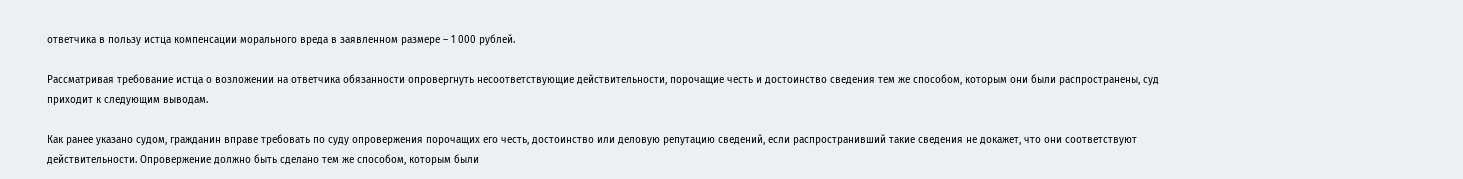ответчика в пользу истца компенсации морального вреда в заявленном размере – 1 000 рублей.

Рассматривая требование истца о возложении на ответчика обязанности опровергнуть несоответствующие действительности, порочащие честь и достоинство сведения тем же способом, которым они были распространены, суд приходит к следующим выводам.

Как ранее указано судом, гражданин вправе требовать по суду опровержения порочащих его честь, достоинство или деловую репутацию сведений, если распространивший такие сведения не докажет, что они соответствуют действительности. Опровержение должно быть сделано тем же способом, которым были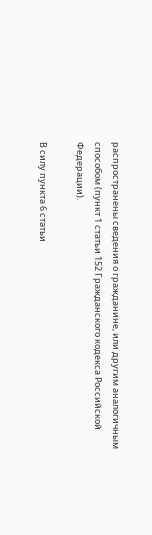распространены сведения о гражданине, или другим аналогичным способом (пункт 1 статьи 152 Гражданского кодекса Российской Федерации).

В силу пункта 6 статьи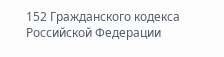152 Гражданского кодекса Российской Федерации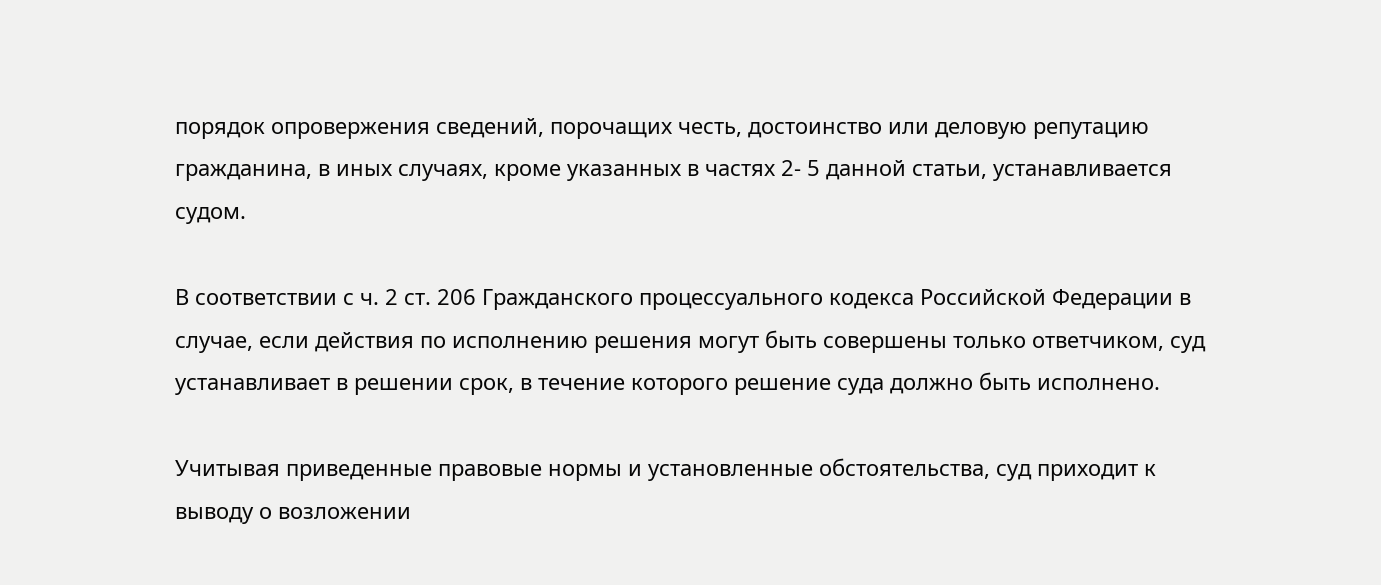порядок опровержения сведений, порочащих честь, достоинство или деловую репутацию гражданина, в иных случаях, кроме указанных в частях 2- 5 данной статьи, устанавливается судом.

В соответствии с ч. 2 ст. 206 Гражданского процессуального кодекса Российской Федерации в случае, если действия по исполнению решения могут быть совершены только ответчиком, суд устанавливает в решении срок, в течение которого решение суда должно быть исполнено.

Учитывая приведенные правовые нормы и установленные обстоятельства, суд приходит к выводу о возложении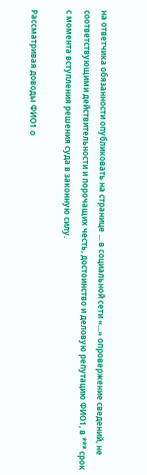на ответчика обязанности опубликовать на странице ... в социальной сети «...» опровержение сведений, не соответствующими действительности и порочащих честь, достоинство и деловую репутацию ФИО1, в *** срок с момента вступления решения суда в законную силу.

Рассматривая доводы ФИО1 о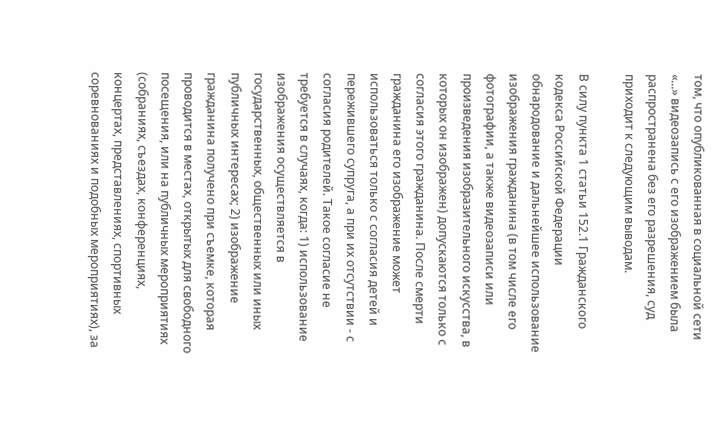том, что опубликованная в социальной сети «...» видеозапись с его изображением была распространена без его разрешения, суд приходит к следующим выводам.

В силу пункта 1 статьи 152.1 Гражданского кодекса Российской Федерации обнародование и дальнейшее использование изображения гражданина (в том числе его фотографии, а также видеозаписи или произведения изобразительного искусства, в которых он изображен) допускаются только с согласия этого гражданина. После смерти гражданина его изображение может использоваться только с согласия детей и пережившего супруга, а при их отсутствии - с согласия родителей. Такое согласие не требуется в случаях, когда: 1) использование изображения осуществляется в государственных, общественных или иных публичных интересах; 2) изображение гражданина получено при съемке, которая проводится в местах, открытых для свободного посещения, или на публичных мероприятиях (собраниях, съездах, конференциях, концертах, представлениях, спортивных соревнованиях и подобных мероприятиях), за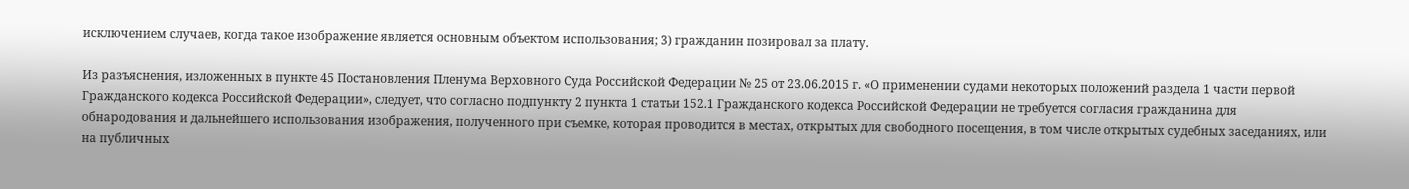исключением случаев, когда такое изображение является основным объектом использования; 3) гражданин позировал за плату.

Из разъяснения, изложенных в пункте 45 Постановления Пленума Верховного Суда Российской Федерации № 25 от 23.06.2015 г. «О применении судами некоторых положений раздела 1 части первой Гражданского кодекса Российской Федерации», следует, что согласно подпункту 2 пункта 1 статьи 152.1 Гражданского кодекса Российской Федерации не требуется согласия гражданина для обнародования и дальнейшего использования изображения, полученного при съемке, которая проводится в местах, открытых для свободного посещения, в том числе открытых судебных заседаниях, или на публичных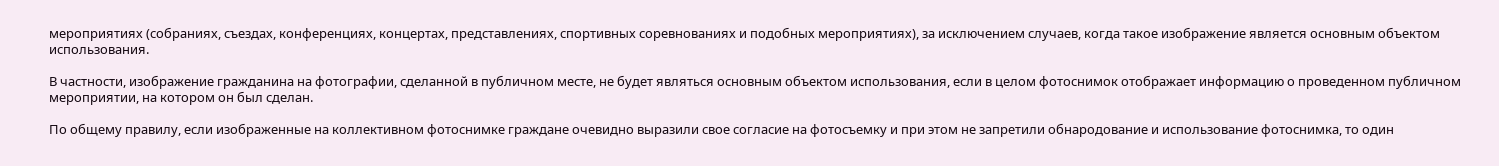мероприятиях (собраниях, съездах, конференциях, концертах, представлениях, спортивных соревнованиях и подобных мероприятиях), за исключением случаев, когда такое изображение является основным объектом использования.

В частности, изображение гражданина на фотографии, сделанной в публичном месте, не будет являться основным объектом использования, если в целом фотоснимок отображает информацию о проведенном публичном мероприятии, на котором он был сделан.

По общему правилу, если изображенные на коллективном фотоснимке граждане очевидно выразили свое согласие на фотосъемку и при этом не запретили обнародование и использование фотоснимка, то один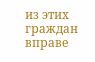из этих граждан вправе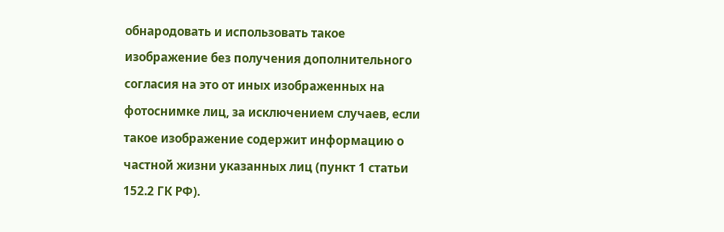обнародовать и использовать такое изображение без получения дополнительного согласия на это от иных изображенных на фотоснимке лиц, за исключением случаев, если такое изображение содержит информацию о частной жизни указанных лиц (пункт 1 статьи 152.2 ГК РФ).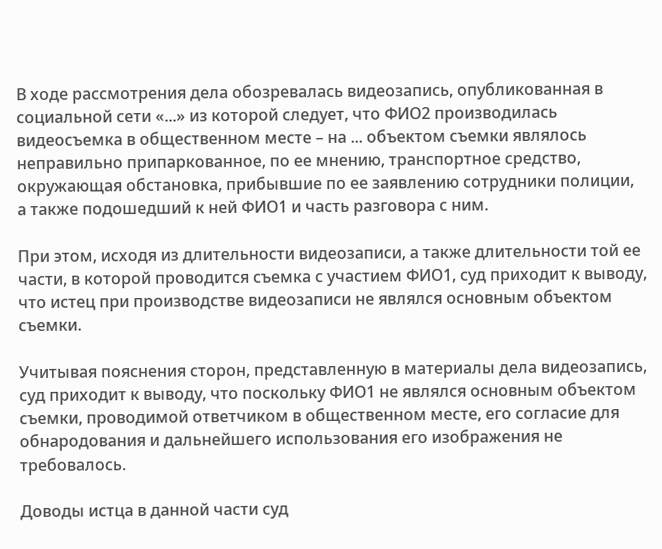В ходе рассмотрения дела обозревалась видеозапись, опубликованная в социальной сети «...» из которой следует, что ФИО2 производилась видеосъемка в общественном месте – на ... объектом съемки являлось неправильно припаркованное, по ее мнению, транспортное средство, окружающая обстановка, прибывшие по ее заявлению сотрудники полиции, а также подошедший к ней ФИО1 и часть разговора с ним.

При этом, исходя из длительности видеозаписи, а также длительности той ее части, в которой проводится съемка с участием ФИО1, суд приходит к выводу, что истец при производстве видеозаписи не являлся основным объектом съемки.

Учитывая пояснения сторон, представленную в материалы дела видеозапись, суд приходит к выводу, что поскольку ФИО1 не являлся основным объектом съемки, проводимой ответчиком в общественном месте, его согласие для обнародования и дальнейшего использования его изображения не требовалось.

Доводы истца в данной части суд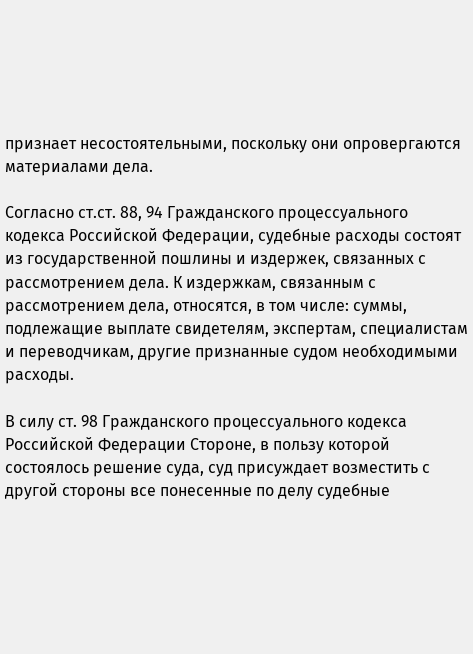признает несостоятельными, поскольку они опровергаются материалами дела.

Согласно ст.ст. 88, 94 Гражданского процессуального кодекса Российской Федерации, судебные расходы состоят из государственной пошлины и издержек, связанных с рассмотрением дела. К издержкам, связанным с рассмотрением дела, относятся, в том числе: суммы, подлежащие выплате свидетелям, экспертам, специалистам и переводчикам, другие признанные судом необходимыми расходы.

В силу ст. 98 Гражданского процессуального кодекса Российской Федерации Стороне, в пользу которой состоялось решение суда, суд присуждает возместить с другой стороны все понесенные по делу судебные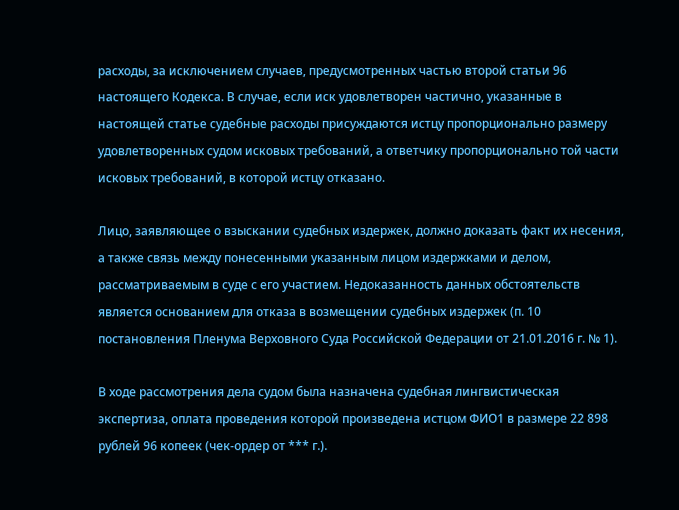расходы, за исключением случаев, предусмотренных частью второй статьи 96 настоящего Кодекса. В случае, если иск удовлетворен частично, указанные в настоящей статье судебные расходы присуждаются истцу пропорционально размеру удовлетворенных судом исковых требований, а ответчику пропорционально той части исковых требований, в которой истцу отказано.

Лицо, заявляющее о взыскании судебных издержек, должно доказать факт их несения, а также связь между понесенными указанным лицом издержками и делом, рассматриваемым в суде с его участием. Недоказанность данных обстоятельств является основанием для отказа в возмещении судебных издержек (п. 10 постановления Пленума Верховного Суда Российской Федерации от 21.01.2016 г. № 1).

В ходе рассмотрения дела судом была назначена судебная лингвистическая экспертиза, оплата проведения которой произведена истцом ФИО1 в размере 22 898 рублей 96 копеек (чек-ордер от *** г.).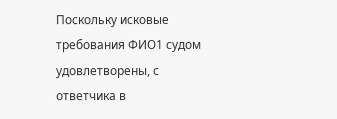Поскольку исковые требования ФИО1 судом удовлетворены, с ответчика в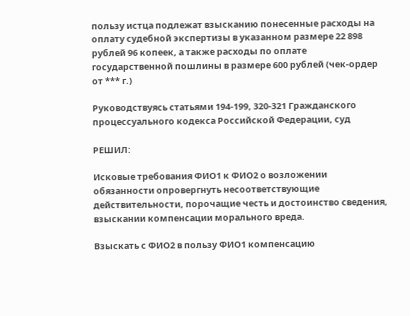пользу истца подлежат взысканию понесенные расходы на оплату судебной экспертизы в указанном размере 22 898 рублей 96 копеек, а также расходы по оплате государственной пошлины в размере 600 рублей (чек-ордер от *** г.)

Руководствуясь статьями 194-199, 320-321 Гражданского процессуального кодекса Российской Федерации, суд

РЕШИЛ:

Исковые требования ФИО1 к ФИО2 о возложении обязанности опровергнуть несоответствующие действительности, порочащие честь и достоинство сведения, взыскании компенсации морального вреда.

Взыскать с ФИО2 в пользу ФИО1 компенсацию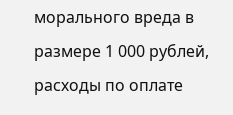морального вреда в размере 1 000 рублей, расходы по оплате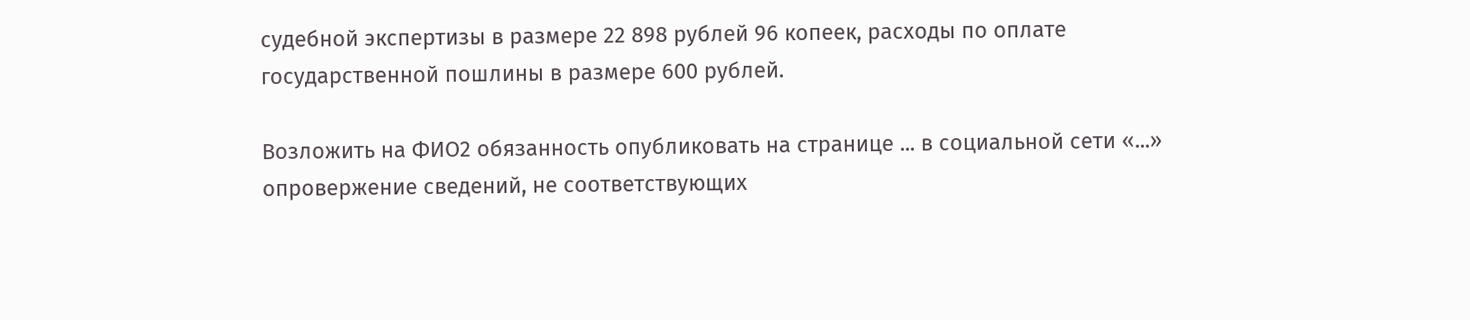судебной экспертизы в размере 22 898 рублей 96 копеек, расходы по оплате государственной пошлины в размере 600 рублей.

Возложить на ФИО2 обязанность опубликовать на странице ... в социальной сети «...» опровержение сведений, не соответствующих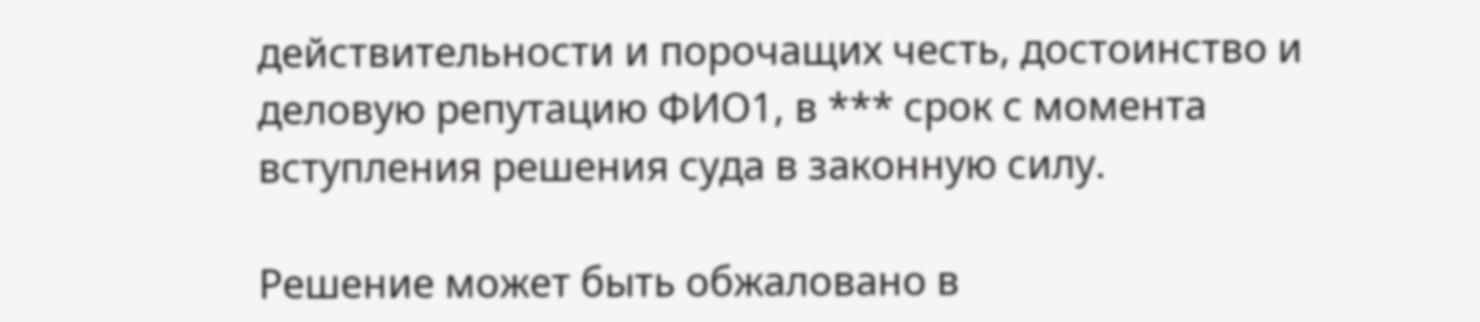действительности и порочащих честь, достоинство и деловую репутацию ФИО1, в *** срок с момента вступления решения суда в законную силу.

Решение может быть обжаловано в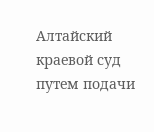Алтайский краевой суд путем подачи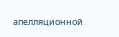апелляционной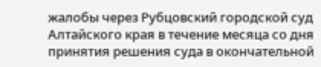жалобы через Рубцовский городской суд Алтайского края в течение месяца со дня принятия решения суда в окончательной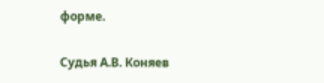форме.

Судья А.В. Коняев